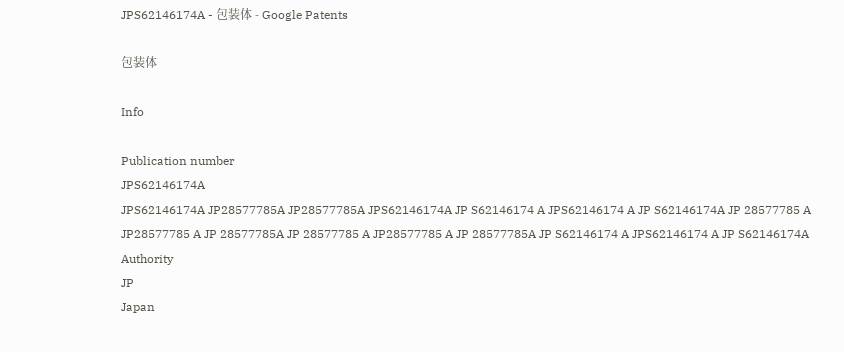JPS62146174A - 包装体 - Google Patents

包装体

Info

Publication number
JPS62146174A
JPS62146174A JP28577785A JP28577785A JPS62146174A JP S62146174 A JPS62146174 A JP S62146174A JP 28577785 A JP28577785 A JP 28577785A JP 28577785 A JP28577785 A JP 28577785A JP S62146174 A JPS62146174 A JP S62146174A
Authority
JP
Japan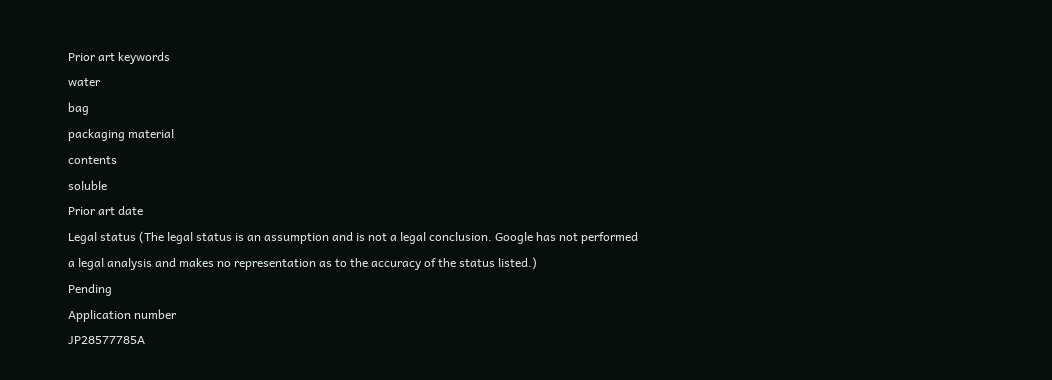Prior art keywords
water
bag
packaging material
contents
soluble
Prior art date
Legal status (The legal status is an assumption and is not a legal conclusion. Google has not performed a legal analysis and makes no representation as to the accuracy of the status listed.)
Pending
Application number
JP28577785A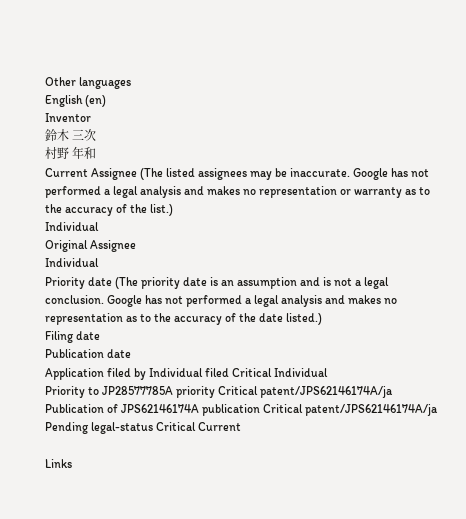Other languages
English (en)
Inventor
鈴木 三次
村野 年和
Current Assignee (The listed assignees may be inaccurate. Google has not performed a legal analysis and makes no representation or warranty as to the accuracy of the list.)
Individual
Original Assignee
Individual
Priority date (The priority date is an assumption and is not a legal conclusion. Google has not performed a legal analysis and makes no representation as to the accuracy of the date listed.)
Filing date
Publication date
Application filed by Individual filed Critical Individual
Priority to JP28577785A priority Critical patent/JPS62146174A/ja
Publication of JPS62146174A publication Critical patent/JPS62146174A/ja
Pending legal-status Critical Current

Links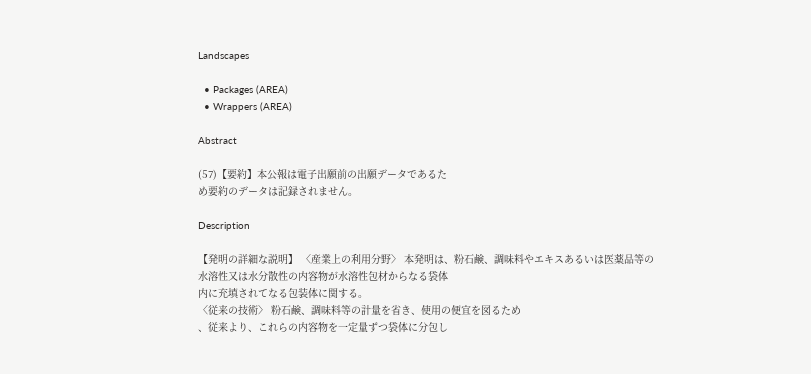Landscapes

  • Packages (AREA)
  • Wrappers (AREA)

Abstract

(57)【要約】本公報は電子出願前の出願データであるた
め要約のデータは記録されません。

Description

【発明の詳細な説明】 〈産業上の利用分野〉 本発明は、粉石鹸、調味料やエキスあるいは医薬品等の
水溶性又は水分散性の内容物が水溶性包材からなる袋体
内に充填されてなる包装体に関する。
〈従来の技術〉 粉石鹸、調味料等の計量を省き、使用の便宜を図るため
、従来より、これらの内容物を一定量ずつ袋体に分包し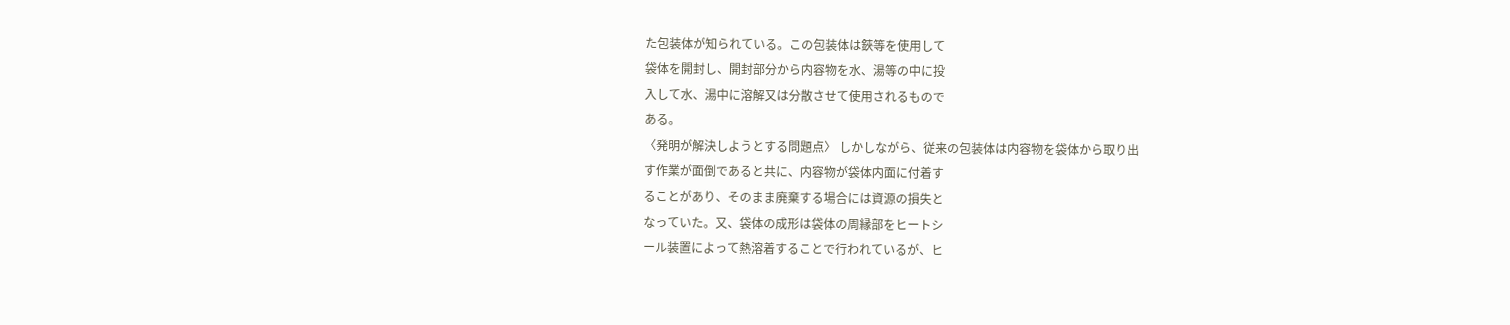た包装体が知られている。この包装体は鋏等を使用して
袋体を開封し、開封部分から内容物を水、湯等の中に投
入して水、湯中に溶解又は分散させて使用されるもので
ある。
〈発明が解決しようとする問題点〉 しかしながら、従来の包装体は内容物を袋体から取り出
す作業が面倒であると共に、内容物が袋体内面に付着す
ることがあり、そのまま廃棄する場合には資源の損失と
なっていた。又、袋体の成形は袋体の周縁部をヒートシ
ール装置によって熱溶着することで行われているが、ヒ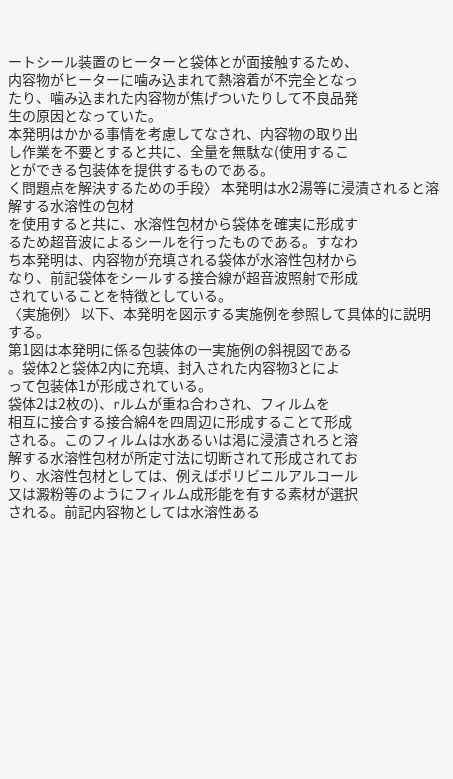ートシール装置のヒーターと袋体とが面接触するため、
内容物がヒーターに噛み込まれて熱溶着が不完全となっ
たり、噛み込まれた内容物が焦げついたりして不良品発
生の原因となっていた。
本発明はかかる事情を考慮してなされ、内容物の取り出
し作業を不要とすると共に、全量を無駄な(使用するこ
とができる包装体を提供するものである。
く問題点を解決するための手段〉 本発明は水2湯等に浸漬されると溶解する水溶性の包材
を使用すると共に、水溶性包材から袋体を確実に形成す
るため超音波によるシールを行ったものである。すなわ
ち本発明は、内容物が充填される袋体が水溶性包材から
なり、前記袋体をシールする接合線が超音波照射で形成
されていることを特徴としている。
〈実施例〉 以下、本発明を図示する実施例を参照して具体的に説明
する。
第1図は本発明に係る包装体の一実施例の斜視図である
。袋体2と袋体2内に充填、封入された内容物3とによ
って包装体1が形成されている。
袋体2は2枚の)、rルムが重ね合わされ、フィルムを
相互に接合する接合綿4を四周辺に形成することて形成
される。このフィルムは水あるいは渇に浸漬されろと溶
解する水溶性包材が所定寸法に切断されて形成されてお
り、水溶性包材としては、例えばポリビニルアルコール
又は澱粉等のようにフィルム成形能を有する素材が選択
される。前記内容物としては水溶性ある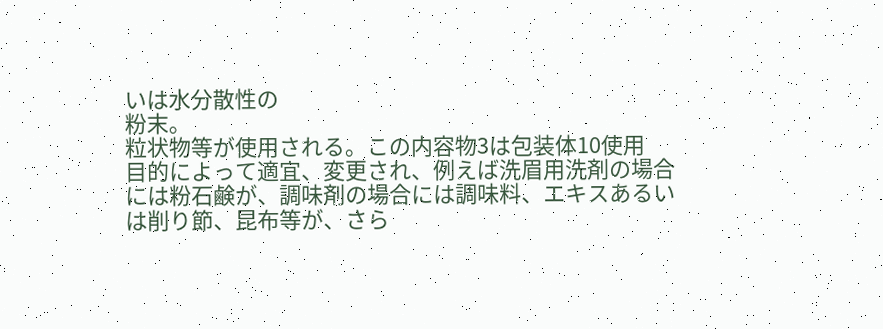いは水分散性の
粉末。
粒状物等が使用される。この内容物3は包装体10使用
目的によって適宜、変更され、例えば洗眉用洗剤の場合
には粉石鹸が、調味剤の場合には調味料、エキスあるい
は削り節、昆布等が、さら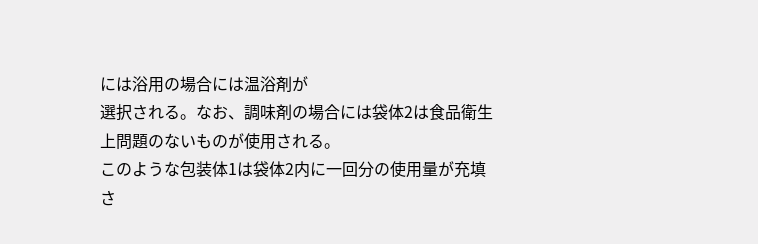には浴用の場合には温浴剤が
選択される。なお、調味剤の場合には袋体2は食品衛生
上問題のないものが使用される。
このような包装体1は袋体2内に一回分の使用量が充填
さ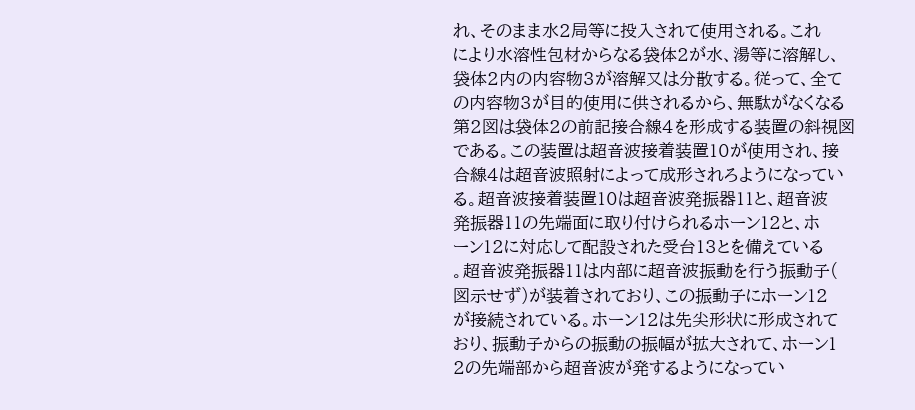れ、そのまま水2局等に投入されて使用される。これ
により水溶性包材からなる袋体2が水、湯等に溶解し、
袋体2内の内容物3が溶解又は分散する。従って、全て
の内容物3が目的使用に供されるから、無駄がなくなる
第2図は袋体2の前記接合線4を形成する装置の斜視図
である。この装置は超音波接着装置10が使用され、接
合線4は超音波照射によって成形されろようになってい
る。超音波接着装置10は超音波発振器11と、超音波
発振器11の先端面に取り付けられるホーン12と、ホ
ーン12に対応して配設された受台13とを備えている
。超音波発振器11は内部に超音波振動を行う振動子(
図示せず)が装着されており、この振動子にホーン12
が接続されている。ホーン12は先尖形状に形成されて
おり、振動子からの振動の振幅が拡大されて、ホーン1
2の先端部から超音波が発するようになってい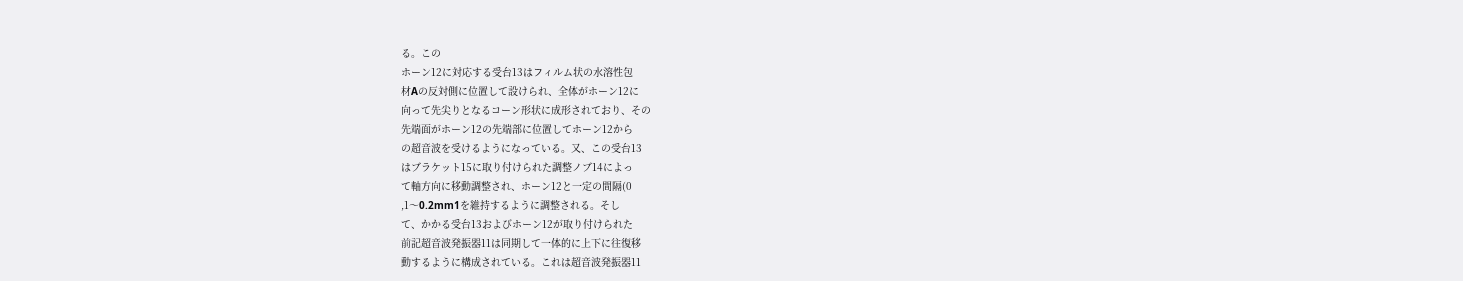る。この
ホーン12に対応する受台13はフィルム状の水溶性包
材Aの反対側に位置して設けられ、全体がホーン12に
向って先尖りとなるコーン形状に成形されており、その
先端面がホーン12の先端部に位置してホーン12から
の超音波を受けるようになっている。又、この受台13
はブラケット15に取り付けられた調整ノブ14によっ
て軸方向に移動調整され、ホーン12と一定の間隔(0
,1〜0.2mm1を維持するように調整される。そし
て、かかる受台13およびホーン12が取り付けられた
前記超音波発振器11は同期して一体的に上下に往復移
動するように構成されている。これは超音波発振器11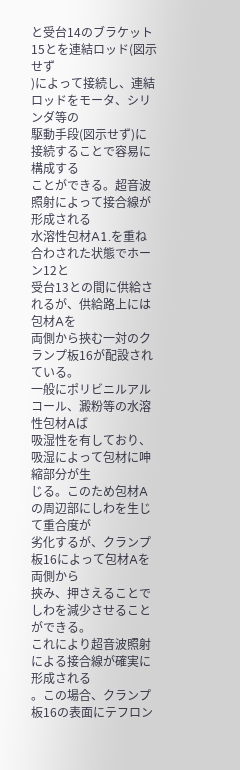と受台14のブラケット15とを連結ロッド(図示せず
)によって接続し、連結ロッドをモータ、シリンダ等の
駆動手段(図示せず)に接続することで容易に構成する
ことができる。超音波照射によって接合線が形成される
水溶性包材A1.を重ね合わされた状態でホーン12と
受台13との間に供給されるが、供給路上には包材Aを
両側から挾む一対のクランプ板16が配設されている。
一般にポリビニルアルコール、澱粉等の水溶性包材Aば
吸湿性を有しており、吸湿によって包材に呻縮部分が生
じる。このため包材Aの周辺部にしわを生じて重合度が
劣化するが、クランプ板16によって包材Aを両側から
挾み、押さえることでしわを減少させることができる。
これにより超音波照射による接合線が確実に形成される
。この場合、クランプ板16の表面にテフロン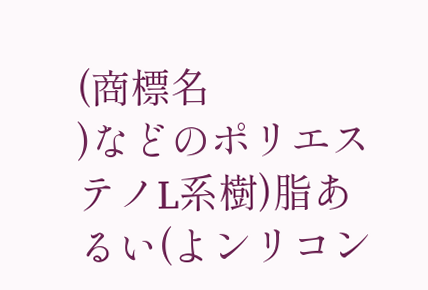(商標名
)などのポリエステノL系樹)脂あるい(よンリコン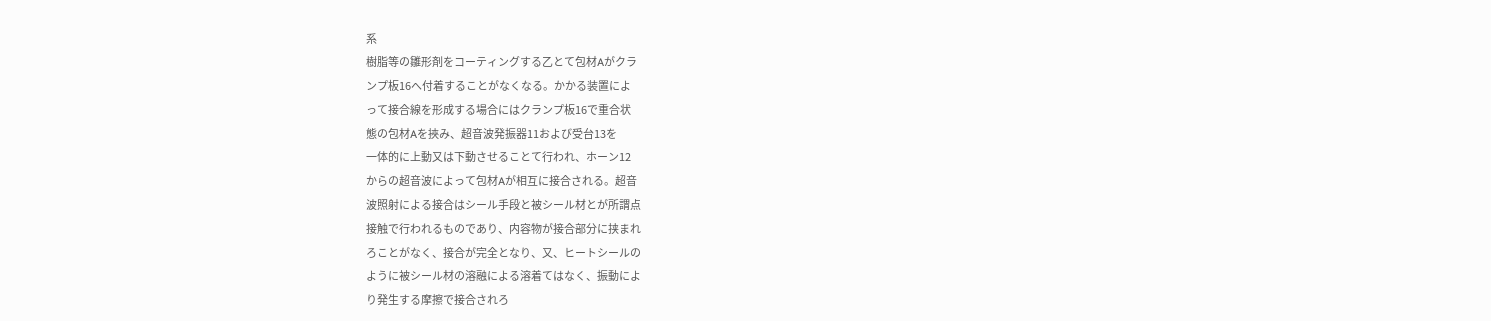系
樹脂等の雛形剤をコーティングする乙とて包材Aがクラ
ンプ板16へ付着することがなくなる。かかる装置によ
って接合線を形成する場合にはクランプ板16で重合状
態の包材Aを挾み、超音波発振器11および受台13を
一体的に上動又は下動させることて行われ、ホーン12
からの超音波によって包材Aが相互に接合される。超音
波照射による接合はシール手段と被シール材とが所謂点
接触で行われるものであり、内容物が接合部分に挟まれ
ろことがなく、接合が完全となり、又、ヒートシールの
ように被シール材の溶融による溶着てはなく、振動によ
り発生する摩擦で接合されろ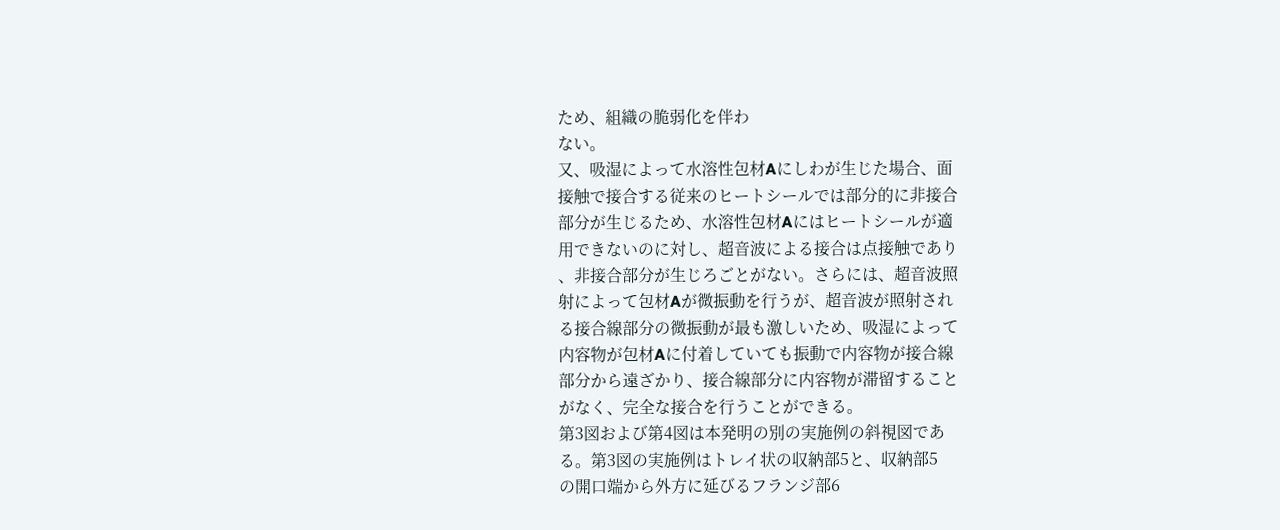ため、組織の脆弱化を伴わ
ない。
又、吸湿によって水溶性包材Aにしわが生じた場合、面
接触で接合する従来のヒートシールでは部分的に非接合
部分が生じるため、水溶性包材Aにはヒートシールが適
用できないのに対し、超音波による接合は点接触であり
、非接合部分が生じろごとがない。さらには、超音波照
射によって包材Aが微振動を行うが、超音波が照射され
る接合線部分の微振動が最も激しいため、吸湿によって
内容物が包材Aに付着していても振動で内容物が接合線
部分から遠ざかり、接合線部分に内容物が滞留すること
がなく、完全な接合を行うことができる。
第3図および第4図は本発明の別の実施例の斜視図であ
る。第3図の実施例はトレイ状の収納部5と、収納部5
の開口端から外方に延びるフランジ部6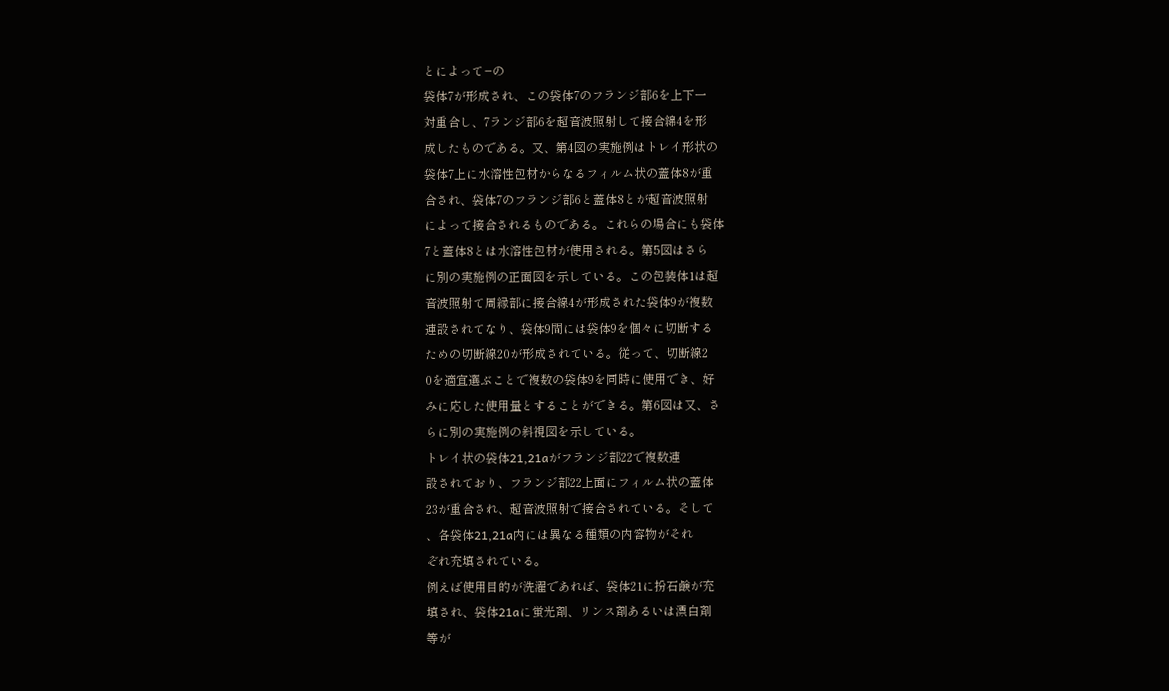とによって−の
袋体7が形成され、この袋体7のフランジ部6を上下一
対重合し、7ランジ部6を超音波照射して接合綿4を形
成したものである。又、第4図の実施例はトレイ形状の
袋体7上に水溶性包材からなるフィルム状の蓋体8が重
合され、袋体7のフランジ部6と蓋体8とが超音波照射
によって接合されるものである。これらの場合にも袋体
7と蓋体8とは水溶性包材が使用される。第5図はさら
に別の実施例の正面図を示している。この包装体1は超
音波照射て周縁部に接合線4が形成された袋体9が複数
連設されてなり、袋体9間には袋体9を個々に切断する
ための切断線20が形成されている。従って、切断線2
0を適宜選ぶことで複数の袋体9を同時に使用でき、好
みに応した使用量とすることができる。第6図は又、さ
らに別の実施例の斜視図を示している。
トレイ状の袋体21,21aがフランジ部22で複数連
設されており、フランジ部22上面にフィルム状の蓋体
23が重合され、超音波照射で接合されている。そして
、各袋体21,21a内には異なる種類の内容物がそれ
ぞれ充填されている。
例えば使用目的が洗濯であれば、袋体21に扮石鹸が充
填され、袋体21aに蛍光剤、リンス剤あるいは漂白剤
等が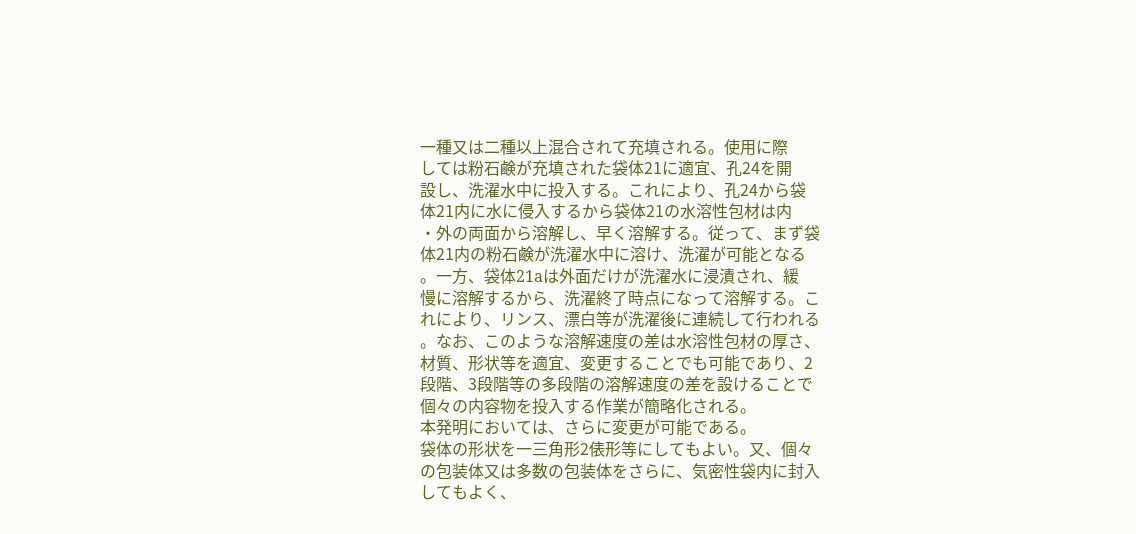一種又は二種以上混合されて充填される。使用に際
しては粉石鹸が充填された袋体21に適宜、孔24を開
設し、洗濯水中に投入する。これにより、孔24から袋
体21内に水に侵入するから袋体21の水溶性包材は内
・外の両面から溶解し、早く溶解する。従って、まず袋
体21内の粉石鹸が洗濯水中に溶け、洗濯が可能となる
。一方、袋体21aは外面だけが洗濯水に浸漬され、緩
慢に溶解するから、洗濯終了時点になって溶解する。こ
れにより、リンス、漂白等が洗濯後に連続して行われる
。なお、このような溶解速度の差は水溶性包材の厚さ、
材質、形状等を適宜、変更することでも可能であり、2
段階、3段階等の多段階の溶解速度の差を設けることで
個々の内容物を投入する作業が簡略化される。
本発明においては、さらに変更が可能である。
袋体の形状を一三角形2俵形等にしてもよい。又、個々
の包装体又は多数の包装体をさらに、気密性袋内に封入
してもよく、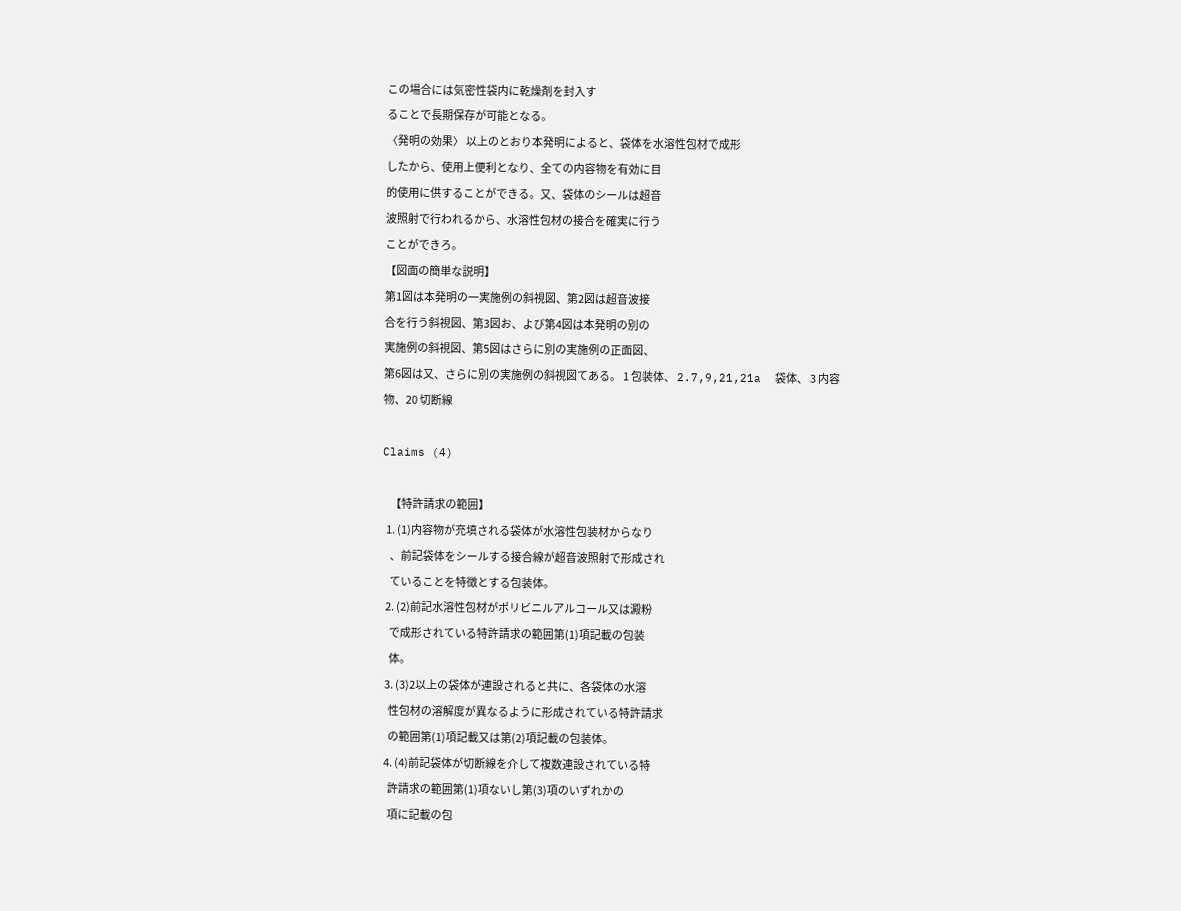この場合には気密性袋内に乾燥剤を封入す
ることで長期保存が可能となる。
〈発明の効果〉 以上のとおり本発明によると、袋体を水溶性包材で成形
したから、使用上便利となり、全ての内容物を有効に目
的使用に供することができる。又、袋体のシールは超音
波照射で行われるから、水溶性包材の接合を確実に行う
ことができろ。
【図面の簡単な説明】
第1図は本発明の一実施例の斜視図、第2図は超音波接
合を行う斜視図、第3図お、よび第4図は本発明の別の
実施例の斜視図、第5図はさらに別の実施例の正面図、
第6図は又、さらに別の実施例の斜視図てある。 1 包装体、 2.7,9,21,21a  袋体、 3 内容物、20 切断線

Claims (4)

    【特許請求の範囲】
  1. (1)内容物が充填される袋体が水溶性包装材からなり
    、前記袋体をシールする接合線が超音波照射で形成され
    ていることを特徴とする包装体。
  2. (2)前記水溶性包材がポリビニルアルコール又は澱粉
    で成形されている特許請求の範囲第(1)項記載の包装
    体。
  3. (3)2以上の袋体が連設されると共に、各袋体の水溶
    性包材の溶解度が異なるように形成されている特許請求
    の範囲第(1)項記載又は第(2)項記載の包装体。
  4. (4)前記袋体が切断線を介して複数連設されている特
    許請求の範囲第(1)項ないし第(3)項のいずれかの
    項に記載の包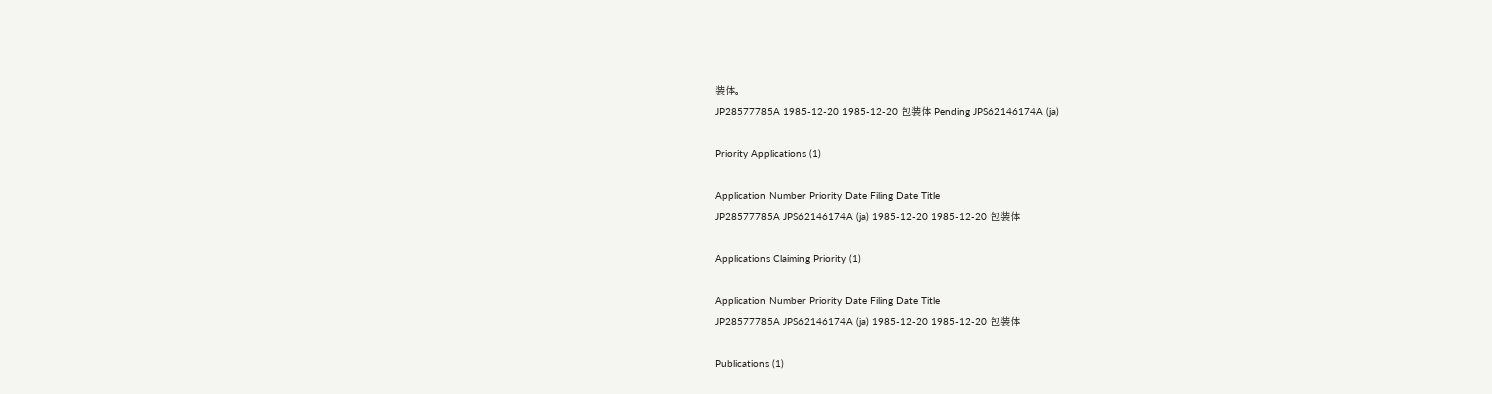装体。
JP28577785A 1985-12-20 1985-12-20 包装体 Pending JPS62146174A (ja)

Priority Applications (1)

Application Number Priority Date Filing Date Title
JP28577785A JPS62146174A (ja) 1985-12-20 1985-12-20 包装体

Applications Claiming Priority (1)

Application Number Priority Date Filing Date Title
JP28577785A JPS62146174A (ja) 1985-12-20 1985-12-20 包装体

Publications (1)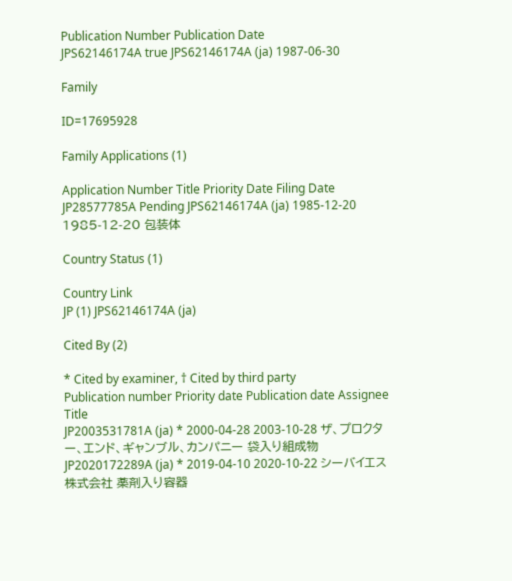Publication Number Publication Date
JPS62146174A true JPS62146174A (ja) 1987-06-30

Family

ID=17695928

Family Applications (1)

Application Number Title Priority Date Filing Date
JP28577785A Pending JPS62146174A (ja) 1985-12-20 1985-12-20 包装体

Country Status (1)

Country Link
JP (1) JPS62146174A (ja)

Cited By (2)

* Cited by examiner, † Cited by third party
Publication number Priority date Publication date Assignee Title
JP2003531781A (ja) * 2000-04-28 2003-10-28 ザ、プロクター、エンド、ギャンブル、カンパニー 袋入り組成物
JP2020172289A (ja) * 2019-04-10 2020-10-22 シーバイエス株式会社 薬剤入り容器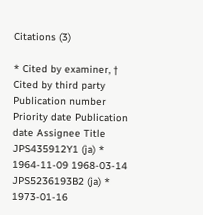Citations (3)

* Cited by examiner, † Cited by third party
Publication number Priority date Publication date Assignee Title
JPS435912Y1 (ja) * 1964-11-09 1968-03-14
JPS5236193B2 (ja) * 1973-01-16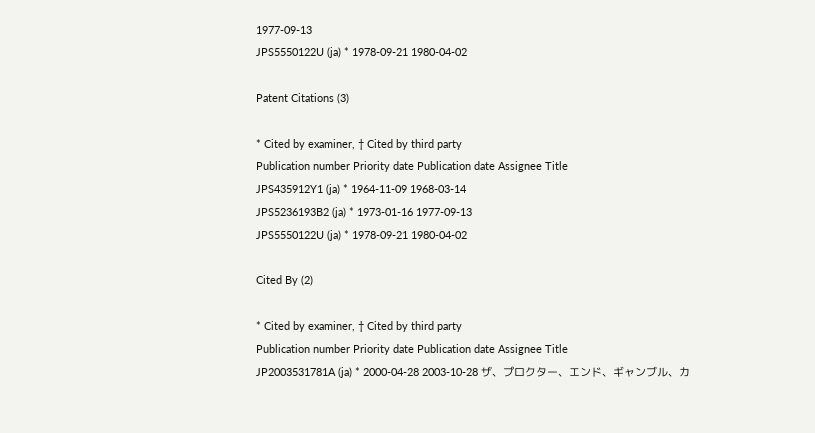1977-09-13
JPS5550122U (ja) * 1978-09-21 1980-04-02

Patent Citations (3)

* Cited by examiner, † Cited by third party
Publication number Priority date Publication date Assignee Title
JPS435912Y1 (ja) * 1964-11-09 1968-03-14
JPS5236193B2 (ja) * 1973-01-16 1977-09-13
JPS5550122U (ja) * 1978-09-21 1980-04-02

Cited By (2)

* Cited by examiner, † Cited by third party
Publication number Priority date Publication date Assignee Title
JP2003531781A (ja) * 2000-04-28 2003-10-28 ザ、プロクター、エンド、ギャンブル、カ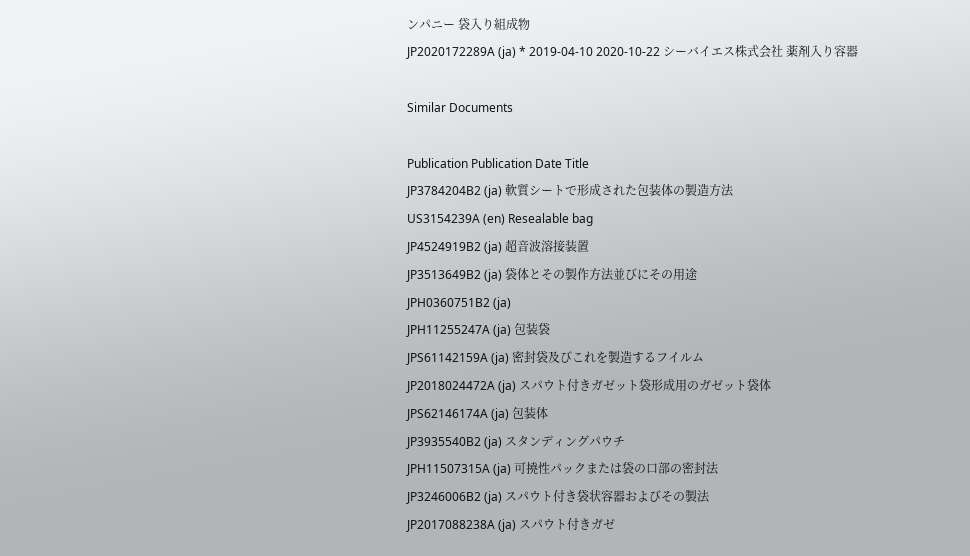ンパニー 袋入り組成物
JP2020172289A (ja) * 2019-04-10 2020-10-22 シーバイエス株式会社 薬剤入り容器

Similar Documents

Publication Publication Date Title
JP3784204B2 (ja) 軟質シートで形成された包装体の製造方法
US3154239A (en) Resealable bag
JP4524919B2 (ja) 超音波溶接装置
JP3513649B2 (ja) 袋体とその製作方法並びにその用途
JPH0360751B2 (ja)
JPH11255247A (ja) 包装袋
JPS61142159A (ja) 密封袋及びこれを製造するフイルム
JP2018024472A (ja) スパウト付きガゼット袋形成用のガゼット袋体
JPS62146174A (ja) 包装体
JP3935540B2 (ja) スタンディングパウチ
JPH11507315A (ja) 可撓性パックまたは袋の口部の密封法
JP3246006B2 (ja) スパウト付き袋状容器およびその製法
JP2017088238A (ja) スパウト付きガゼ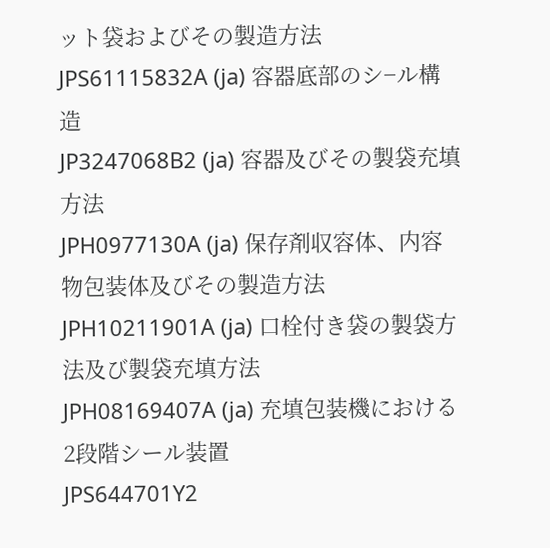ット袋およびその製造方法
JPS61115832A (ja) 容器底部のシ−ル構造
JP3247068B2 (ja) 容器及びその製袋充填方法
JPH0977130A (ja) 保存剤収容体、内容物包装体及びその製造方法
JPH10211901A (ja) 口栓付き袋の製袋方法及び製袋充填方法
JPH08169407A (ja) 充填包装機における2段階シール装置
JPS644701Y2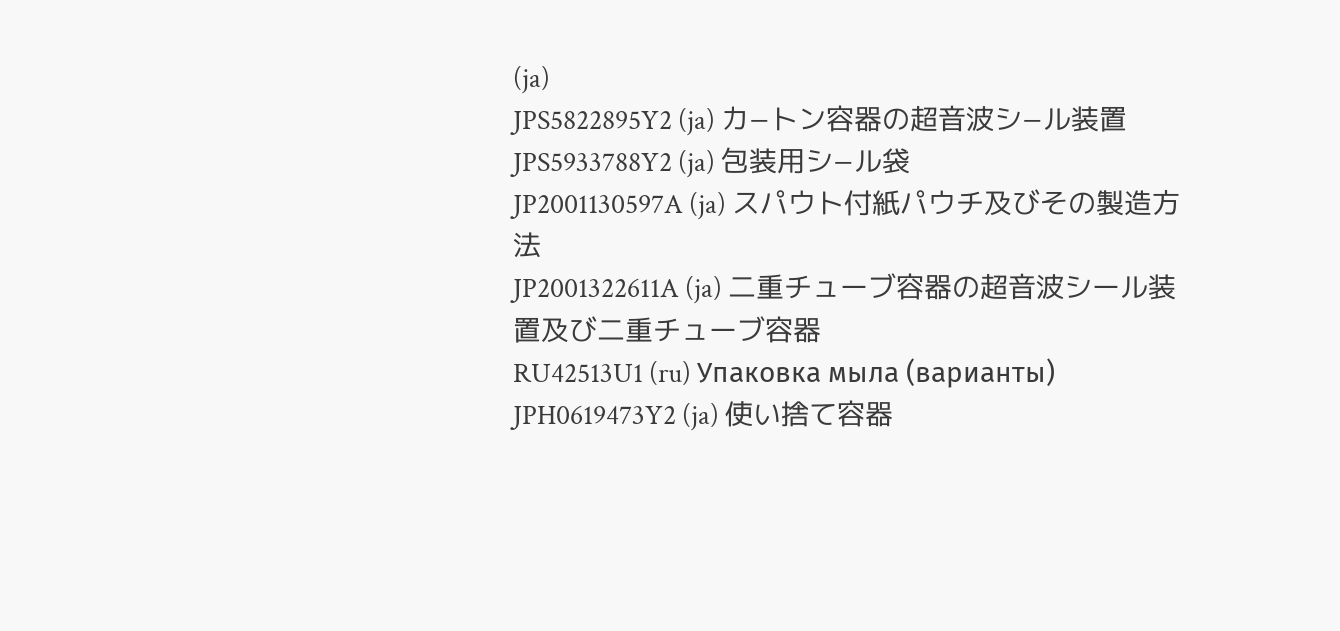(ja)
JPS5822895Y2 (ja) カ−トン容器の超音波シ−ル装置
JPS5933788Y2 (ja) 包装用シ−ル袋
JP2001130597A (ja) スパウト付紙パウチ及びその製造方法
JP2001322611A (ja) 二重チューブ容器の超音波シール装置及び二重チューブ容器
RU42513U1 (ru) Упаковка мыла (варианты)
JPH0619473Y2 (ja) 使い捨て容器